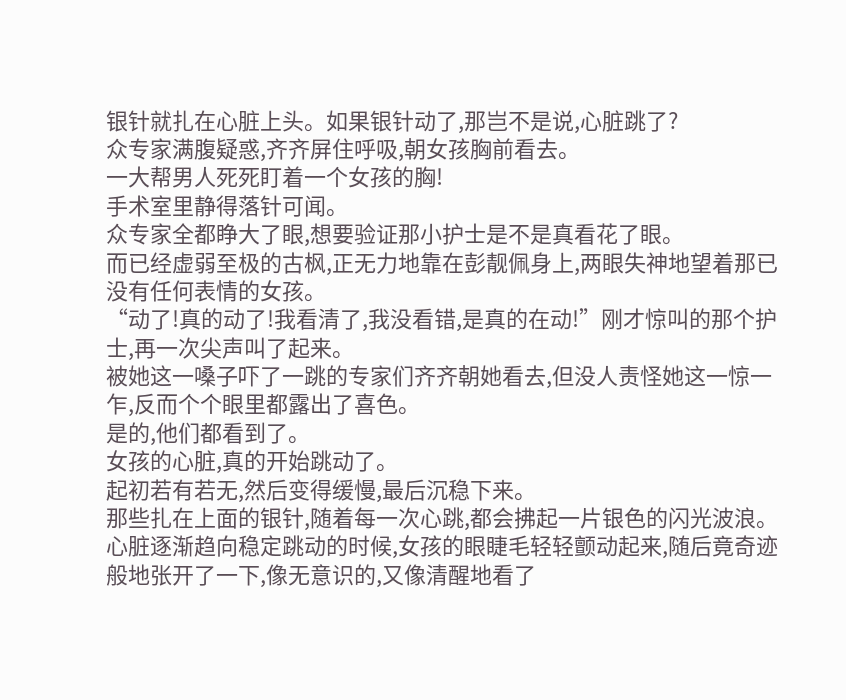银针就扎在心脏上头。如果银针动了,那岂不是说,心脏跳了?
众专家满腹疑惑,齐齐屏住呼吸,朝女孩胸前看去。
一大帮男人死死盯着一个女孩的胸!
手术室里静得落针可闻。
众专家全都睁大了眼,想要验证那小护士是不是真看花了眼。
而已经虚弱至极的古枫,正无力地靠在彭靓佩身上,两眼失神地望着那已没有任何表情的女孩。
“动了!真的动了!我看清了,我没看错,是真的在动!”刚才惊叫的那个护士,再一次尖声叫了起来。
被她这一嗓子吓了一跳的专家们齐齐朝她看去,但没人责怪她这一惊一乍,反而个个眼里都露出了喜色。
是的,他们都看到了。
女孩的心脏,真的开始跳动了。
起初若有若无,然后变得缓慢,最后沉稳下来。
那些扎在上面的银针,随着每一次心跳,都会拂起一片银色的闪光波浪。
心脏逐渐趋向稳定跳动的时候,女孩的眼睫毛轻轻颤动起来,随后竟奇迹般地张开了一下,像无意识的,又像清醒地看了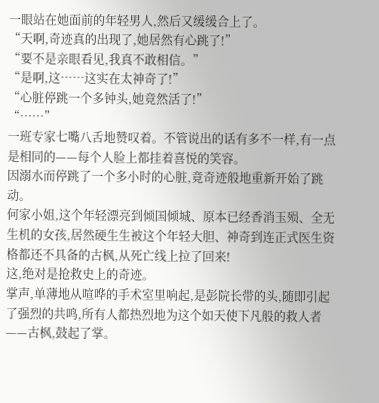一眼站在她面前的年轻男人,然后又缓缓合上了。
“天啊,奇迹真的出现了,她居然有心跳了!”
“要不是亲眼看见,我真不敢相信。”
“是啊,这……这实在太神奇了!”
“心脏停跳一个多钟头,她竟然活了!”
“……”
一班专家七嘴八舌地赞叹着。不管说出的话有多不一样,有一点是相同的——每个人脸上都挂着喜悦的笑容。
因溺水而停跳了一个多小时的心脏,竟奇迹般地重新开始了跳动。
何家小姐,这个年轻漂亮到倾国倾城、原本已经香消玉殒、全无生机的女孩,居然硬生生被这个年轻大胆、神奇到连正式医生资格都还不具备的古枫,从死亡线上拉了回来!
这,绝对是抢救史上的奇迹。
掌声,单薄地从喧哗的手术室里响起,是彭院长带的头,随即引起了强烈的共鸣,所有人都热烈地为这个如天使下凡般的救人者——古枫,鼓起了掌。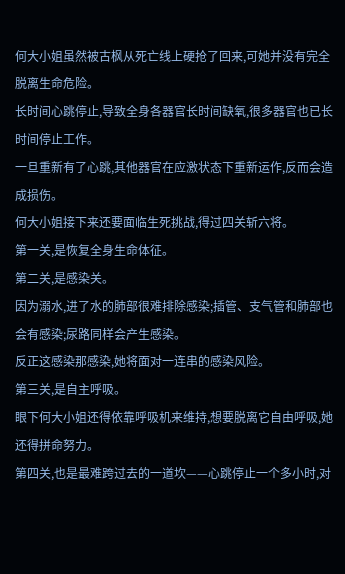何大小姐虽然被古枫从死亡线上硬抢了回来,可她并没有完全脱离生命危险。
长时间心跳停止,导致全身各器官长时间缺氧,很多器官也已长时间停止工作。
一旦重新有了心跳,其他器官在应激状态下重新运作,反而会造成损伤。
何大小姐接下来还要面临生死挑战,得过四关斩六将。
第一关,是恢复全身生命体征。
第二关,是感染关。
因为溺水,进了水的肺部很难排除感染;插管、支气管和肺部也会有感染;尿路同样会产生感染。
反正这感染那感染,她将面对一连串的感染风险。
第三关,是自主呼吸。
眼下何大小姐还得依靠呼吸机来维持,想要脱离它自由呼吸,她还得拼命努力。
第四关,也是最难跨过去的一道坎——心跳停止一个多小时,对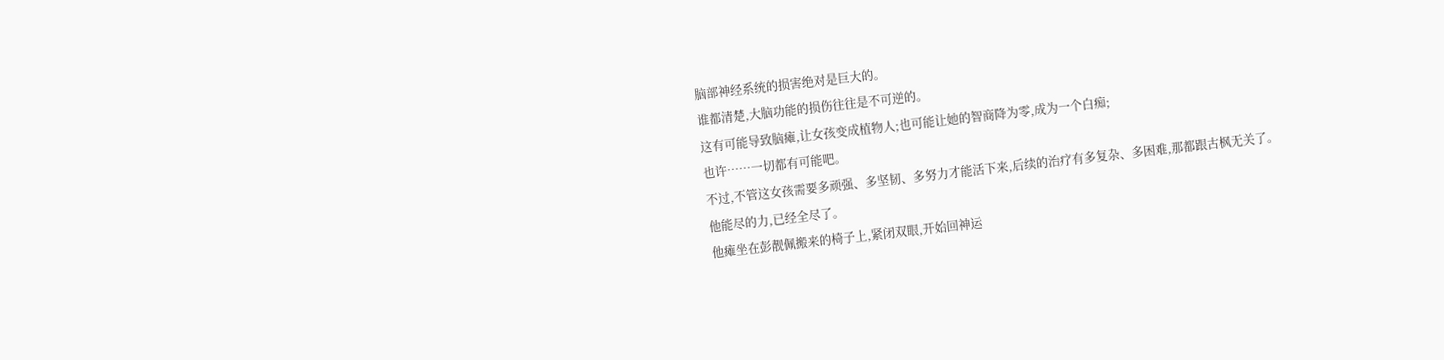脑部神经系统的损害绝对是巨大的。
谁都清楚,大脑功能的损伤往往是不可逆的。
这有可能导致脑瘫,让女孩变成植物人;也可能让她的智商降为零,成为一个白痴;
也许……一切都有可能吧。
不过,不管这女孩需要多顽强、多坚韧、多努力才能活下来,后续的治疗有多复杂、多困难,那都跟古枫无关了。
他能尽的力,已经全尽了。
他瘫坐在彭靓佩搬来的椅子上,紧闭双眼,开始回神运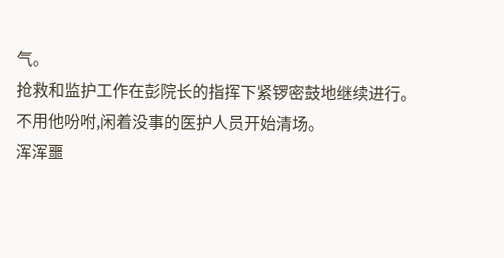气。
抢救和监护工作在彭院长的指挥下紧锣密鼓地继续进行。
不用他吩咐,闲着没事的医护人员开始清场。
浑浑噩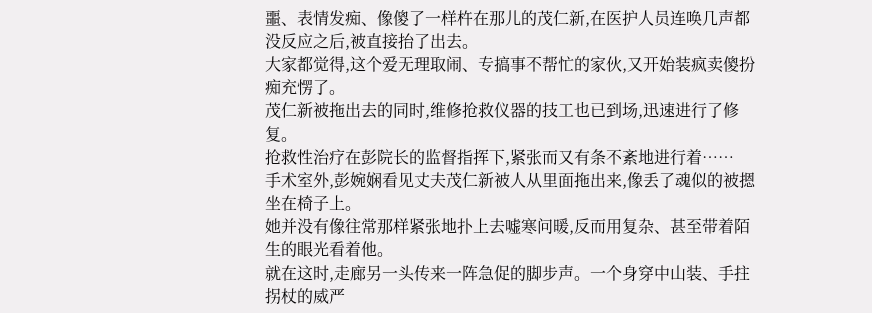噩、表情发痴、像傻了一样杵在那儿的茂仁新,在医护人员连唤几声都没反应之后,被直接抬了出去。
大家都觉得,这个爱无理取闹、专搞事不帮忙的家伙,又开始装疯卖傻扮痴充愣了。
茂仁新被拖出去的同时,维修抢救仪器的技工也已到场,迅速进行了修复。
抢救性治疗在彭院长的监督指挥下,紧张而又有条不紊地进行着……
手术室外,彭婉娴看见丈夫茂仁新被人从里面拖出来,像丢了魂似的被摁坐在椅子上。
她并没有像往常那样紧张地扑上去嘘寒问暖,反而用复杂、甚至带着陌生的眼光看着他。
就在这时,走廊另一头传来一阵急促的脚步声。一个身穿中山装、手拄拐杖的威严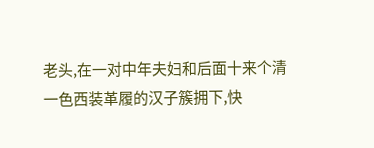老头,在一对中年夫妇和后面十来个清一色西装革履的汉子簇拥下,快